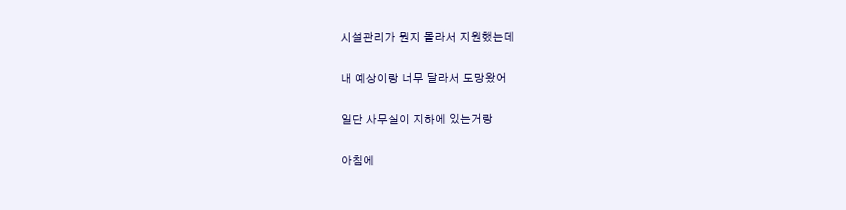시설관리가 뭔지 몰라서 지원했는데

내 예상이랑 너무 달라서 도망왔어

일단 사무실이 지하에 있는거랑

아침에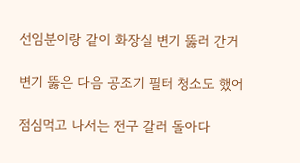선임분이랑 같이 화장실 변기 뚫러 간거

변기 뚫은 다음 공조기 필터 청소도 했어

점심먹고 나서는 전구 갈러 돌아다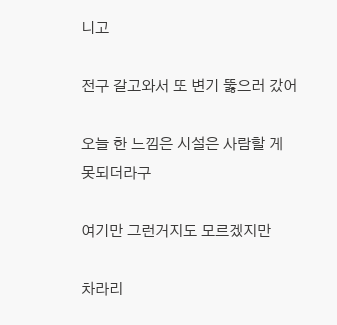니고

전구 갈고와서 또 변기 뚫으러 갔어

오늘 한 느낌은 시설은 사람할 게 못되더라구

여기만 그런거지도 모르겠지만

차라리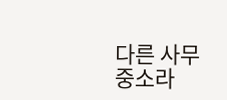다른 사무 중소라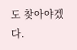도 찾아야겠다.